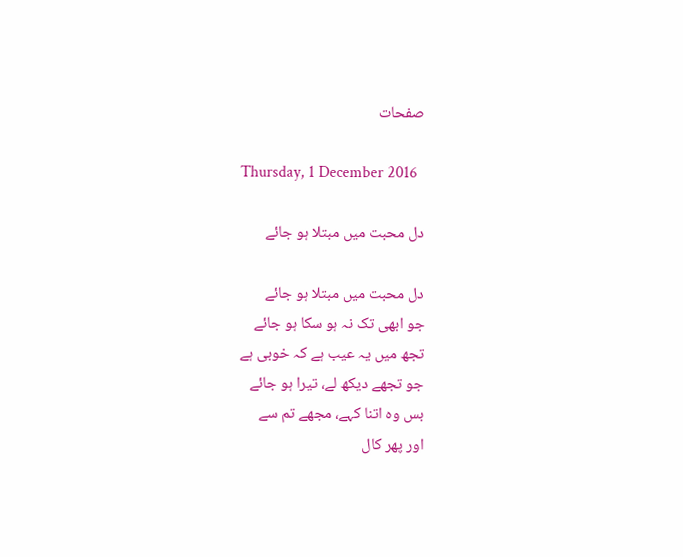صفحات

Thursday, 1 December 2016

دل محبت میں مبتلا ہو جائے

دل محبت میں مبتلا ہو جائے
جو ابھی تک نہ ہو سکا ہو جائے
تجھ میں یہ عیب ہے کہ خوبی ہے
جو تجھے دیکھ لے، تیرا ہو جائے
بس وہ اتنا کہے، مجھے تم سے
اور پھر کال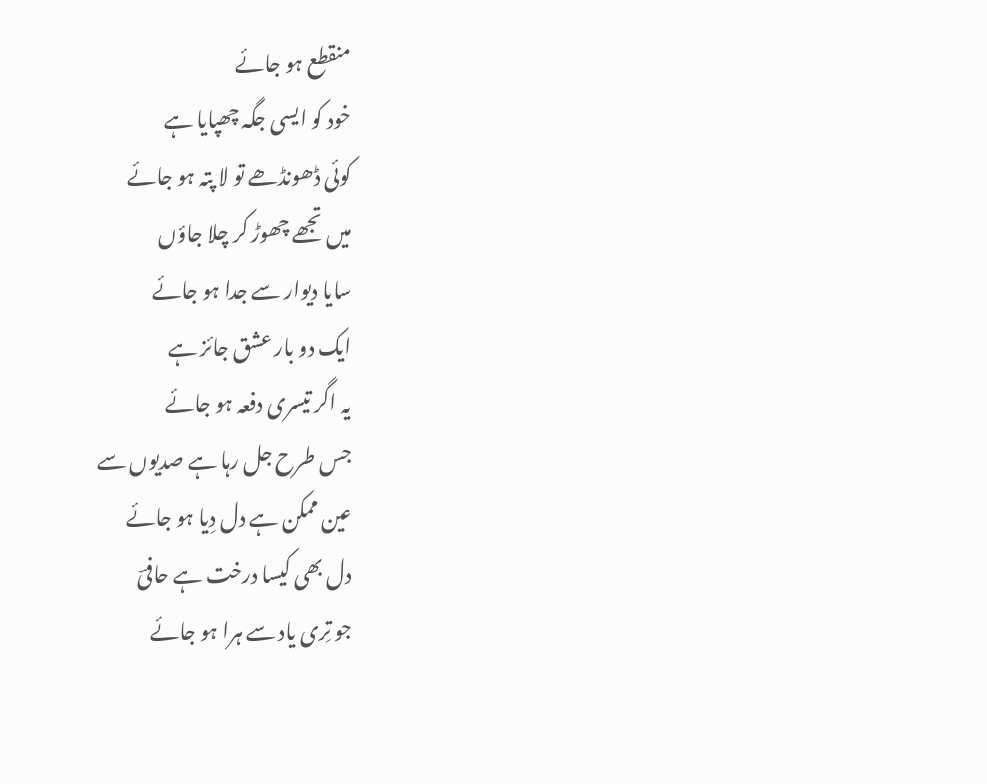منقطع ہو جائے
خود کو ایسی جگہ چھپایا ہے
کوئی ڈھونڈھے تو لا پتہ ہو جائے
میں تجھے چھوڑ کر چلا جاؤں
سایا دیوار سے جدا ہو جائے
ایک دو بار عشق جائز ہے
یہ اگر تیسری دفعہ ہو جائے
جس طرح جل رہا ہے صدیوں سے
عین ممکن ہے دل دِیا ہو جائے
دل بھی کیسا درخت ہے حافیؔ
جو تِری یاد سے ہرا ہو جائے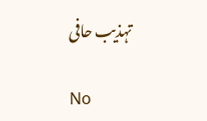تہذیب حافی

No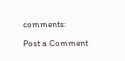comments:

Post a Comment